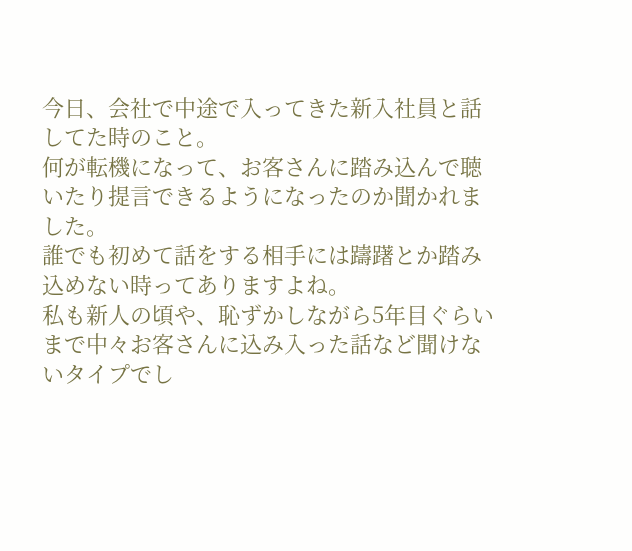今日、会社で中途で入ってきた新入社員と話してた時のこと。
何が転機になって、お客さんに踏み込んで聴いたり提言できるようになったのか聞かれました。
誰でも初めて話をする相手には躊躇とか踏み込めない時ってありますよね。
私も新人の頃や、恥ずかしながら5年目ぐらいまで中々お客さんに込み入った話など聞けないタイプでし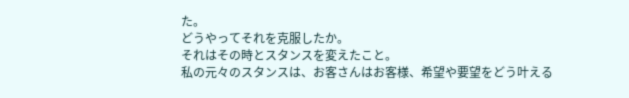た。
どうやってそれを克服したか。
それはその時とスタンスを変えたこと。
私の元々のスタンスは、お客さんはお客様、希望や要望をどう叶える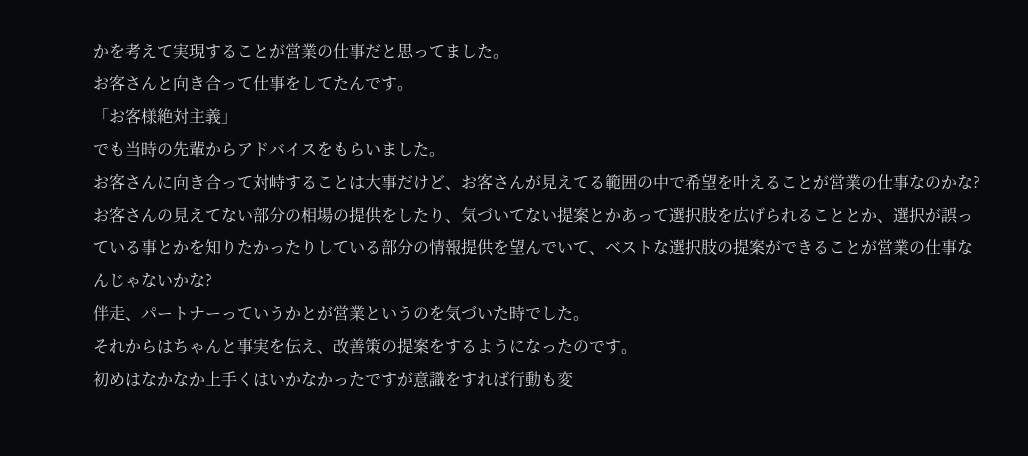かを考えて実現することが営業の仕事だと思ってました。
お客さんと向き合って仕事をしてたんです。
「お客様絶対主義」
でも当時の先輩からアドバイスをもらいました。
お客さんに向き合って対峙することは大事だけど、お客さんが見えてる範囲の中で希望を叶えることが営業の仕事なのかな?お客さんの見えてない部分の相場の提供をしたり、気づいてない提案とかあって選択肢を広げられることとか、選択が誤っている事とかを知りたかったりしている部分の情報提供を望んでいて、ベストな選択肢の提案ができることが営業の仕事なんじゃないかな?
伴走、パートナーっていうかとが営業というのを気づいた時でした。
それからはちゃんと事実を伝え、改善策の提案をするようになったのです。
初めはなかなか上手くはいかなかったですが意識をすれば行動も変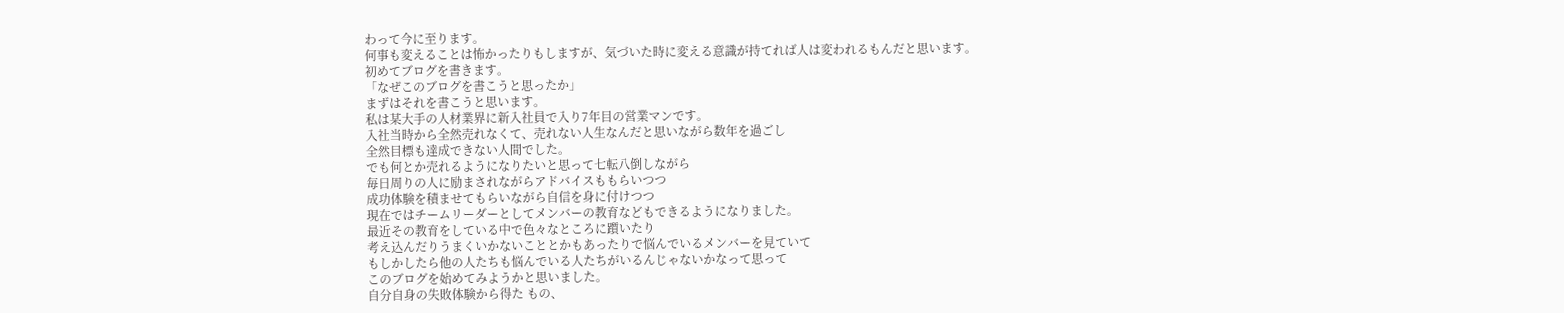わって今に至ります。
何事も変えることは怖かったりもしますが、気づいた時に変える意識が持てれば人は変われるもんだと思います。
初めてブログを書きます。
「なぜこのブログを書こうと思ったか」
まずはそれを書こうと思います。
私は某大手の人材業界に新入社員で入り7年目の営業マンです。
入社当時から全然売れなくて、売れない人生なんだと思いながら数年を過ごし
全然目標も達成できない人間でした。
でも何とか売れるようになりたいと思って七転八倒しながら
毎日周りの人に励まされながらアドバイスももらいつつ
成功体験を積ませてもらいながら自信を身に付けつつ
現在ではチームリーダーとしてメンバーの教育などもできるようになりました。
最近その教育をしている中で色々なところに躓いたり
考え込んだりうまくいかないこととかもあったりで悩んでいるメンバーを見ていて
もしかしたら他の人たちも悩んでいる人たちがいるんじゃないかなって思って
このブログを始めてみようかと思いました。
自分自身の失敗体験から得た もの、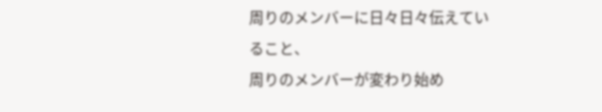周りのメンバーに日々日々伝えていること、
周りのメンバーが変わり始め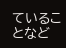ていることなど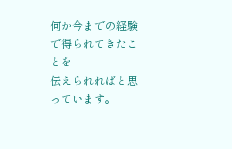何か今までの経験で得られてきたことを
伝えられればと思っています。